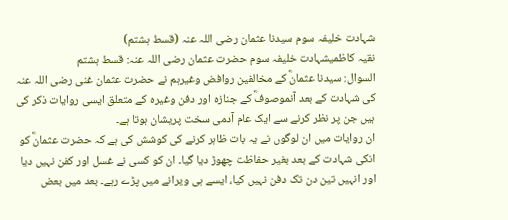شہادت خلیفہ سوم سیدنا عثمان رضی اللہ عنہ (قسط ہشتم)
نقیہ کاظمیشہادت خلیفہ سوم حضرت عثمان رضی اللہ عنہ: قسط ہشتم
السوال: سیدنا عثمانؓ کے مخالفین روافض وغیرہم نے حضرت عثمان غنی رضی اللہ عنہ کی شہادت کے بعد آنموصوفؓ کے جنازہ اور دفن وغیرہ کے متعلق ایسی روایات ذکر کی ہیں جن پر نظر کرنے سے ایک عام آدمی سخت پریشان ہوتا ہے۔
ان روایات میں ان لوگوں نے یہ بات ظاہر کرنے کی کوشش کی ہے کہ حضرت عثمانؓ کو انکی شہادت کے بعد بغیر حفاظت چھوڑ دیا گیا۔ ان کو کسی نے غسل اور کفن نہیں دیا اور انہیں تین دن تک دفن نہیں کیا، ایسے ہی ویرانے میں پڑے رہے۔ بعد میں بعض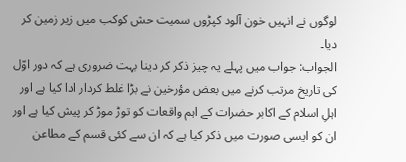لوگوں نے انہیں خون آلود کپڑوں سمیت حش کوکب میں زیر زمین کر دیا۔
الجواب: جواب میں پہلے یہ چیز ذکر کر دینا بہت ضروری ہے کہ دور اوّل کی تاریخ مرتب کرنے میں بعض مؤرخین نے بڑا غلط کردار ادا کیا ہے اور اہلِ اسلام کے اکابر حضرات کے اہم واقعات کو توڑ موڑ کر پیش کیا ہے اور ان کو ایسی صورت میں ذکر کیا ہے کہ ان سے کئی قسم کے مطاعن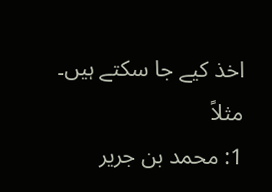اخذ کیے جا سکتے ہیں۔
مثلاً
1: محمد بن جریر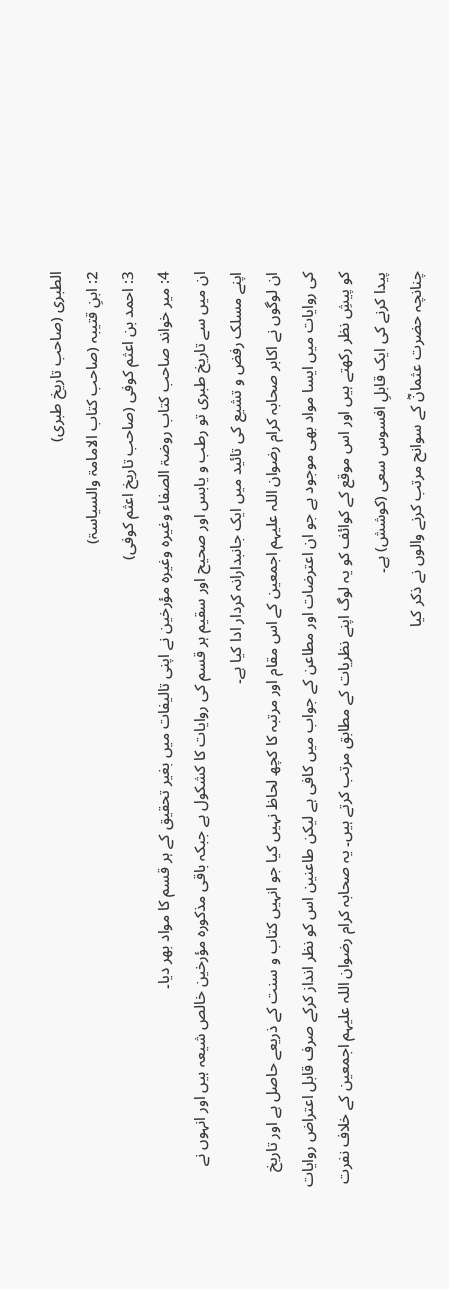الطبری (صاحب تاریخ طبری)
2: ابنِ قتیبہ (صاحب کتاب الامامۃ والسیاسۃ)
3: احمد بن اعثم کوفی (صاحب تاریخ اعثم کوفی)
4: میر خواند صاحب کتاب روضۃ الصفاء وغیرہ وغیرہ مؤرخین نے اپنی تالیفات میں بغیر تحقیق کے ہر قسم کا مواد بھر دیا۔
ان میں سے تاریخ طبری تو رطب و یابس اور صحیح اور سقیم ہر قسم کی روایات کا کشکول ہے جبکہ باقی مذکورہ مؤرخین خالص شیعہ ہیں اور انہوں نے اپنے مسلک رفض و تشیع کی تائید میں ایک جانبدارانہ کردار ادا کیا ہے۔
ان لوگوں نے اکابر صحابہ کرام رضوان اللہ علیہم اجمعین کے اس مقام اور مرتبہ کا کچھ لحاظ نہیں کیا جو انہیں کتاب و سنت کے ذریعے حاصل ہے اور تاریخ کی روایات میں ایسا مواد بھی موجود ہے جو ان اعترضات اور مطاعن کے جواب میں کافی ہے لیکن طاعنین اس کو نظر انداز کرکے صرف قابل اعتراض روایات کو پیشِ نظر رکھتے ہیں اور اس موقع کے کوائف کو یہ لوگ اپنے نظریات کے مطابق مرتب کرتے ہیں۔ یہ صحابہ کرام رضوان اللہ علیہم اجمعین کے خلاف نفرت پیدا کرنے کی ایک قابلِ افسوس سعی (کوشش) ہے۔
چنانچہ حضرت عثمانؓ کے سوانح مرتب کرنے والوں نے ذکر کیا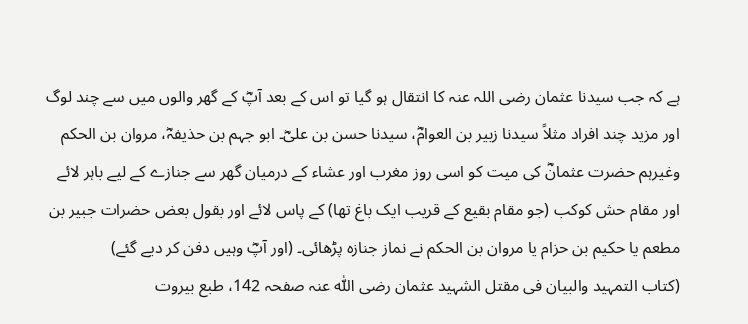ہے کہ جب سیدنا عثمان رضی اللہ عنہ کا انتقال ہو گیا تو اس کے بعد آپؓ کے گھر والوں میں سے چند لوگ اور مزید چند افراد مثلاً سیدنا زبیر بن العوامؓ، سیدنا حسن بن علیؓ۔ ابو جہم بن حذیفہؓ، مروان بن الحکم وغیرہم حضرت عثمانؓ کی میت کو اسی روز مغرب اور عشاء کے درمیان گھر سے جنازے کے لیے باہر لائے اور مقام حش کوکب (جو مقام بقیع کے قریب ایک باغ تھا) کے پاس لائے اور بقول بعض حضرات جبیر بن مطعم یا حکیم بن حزام یا مروان بن الحکم نے نماز جنازہ پڑھائی۔ (اور آپؓ وہیں دفن کر دیے گئے)
(کتاب التمہید والبیان فی مقتل الشہید عثمان رضی اللّٰہ عنہ صفحہ 142، طبع بیروت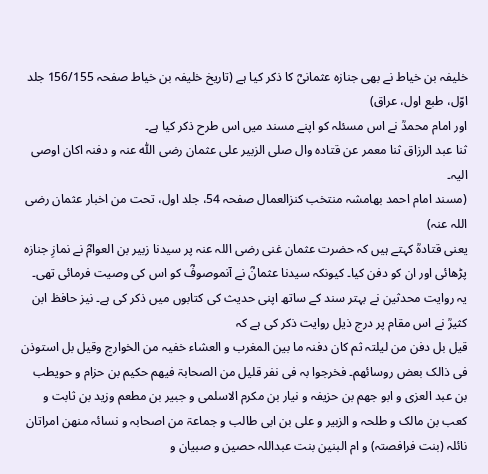خلیفہ بن خیاط نے بھی جنازہ عثمانیؓ کا ذکر کیا ہے (تاریخ خلیفہ بن خیاط صفحہ 156/155 جلد اوّل، طبع اول، عراق)
اور امام محمدؒ نے اس مسئلہ کو اپنے مسند میں اس طرح ذکر کیا ہے۔
ثنا عبد الرزاق ثنا معمر عن قتادہ وال صلی الزبیر علی عثمان رضی اللّٰہ عنہ و دفنہ اکان اوصی الیہ۔
(مسند امام احمد بھامشہ منتخب کنزالعمال صفحہ 54، جلد اول، تحت من اخبار عثمان رضی اللہ عنہ)
یعنی قتادہؒ کہتے ہیں کہ حضرت عثمان غنی رضی اللہ عنہ پر سیدنا زبیر بن العوامؓ نے نمازِ جنازہ پڑھائی اور ان کو دفن کیا۔ کیونکہ سیدنا عثمانؓ نے آنموصوفؓ کو اس کی وصیت فرمائی تھی۔ یہ روایت محدثین نے بہتر سند کے ساتھ اپنی حدیث کی کتابوں میں ذکر کی ہے۔ نیز حافظ ابن کثیرؒ نے اس مقام پر درج ذیل روایت ذکر کی ہے کہ
قیل بل دفن من لیلتہ ثم کان دفنہ ما بین المغرب و العشاء خفیہ من الخوارج وقیل بل استوذن فی ذالک بعض روسائھم۔ فخرجوا بہ فی نفر قلیل من الصحابۃ فیھم حکیم بن حزام و حویطب بن عبد العزی و ابو جھم بن حزیفہ و نیار بن مکرم الاسلمی و جبیر بن مطعم وزید بن ثابت و کعب بن مالک و طلحہ و الزبیر و علی بن ابی طالب و جماعۃ من اصحابہ و نسائہ منھن امراتان نائلہ (بنت فرافصتہ) و ام البنین بنت عبداللہ حصین و صبیان و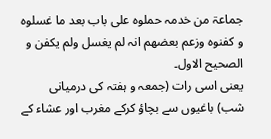جماعۃ من خدمہ حملوہ علی باب بعد ما غسلوہ و کفنوہ وزعم بعضھم انہ لم یغسل ولم یکفن و الصحیح الاول۔
یعنی اسی رات (جمعہ و ہفتہ کی درمیانی شب) باغیوں سے بچاؤ کرکے مغرب اور عشاء کے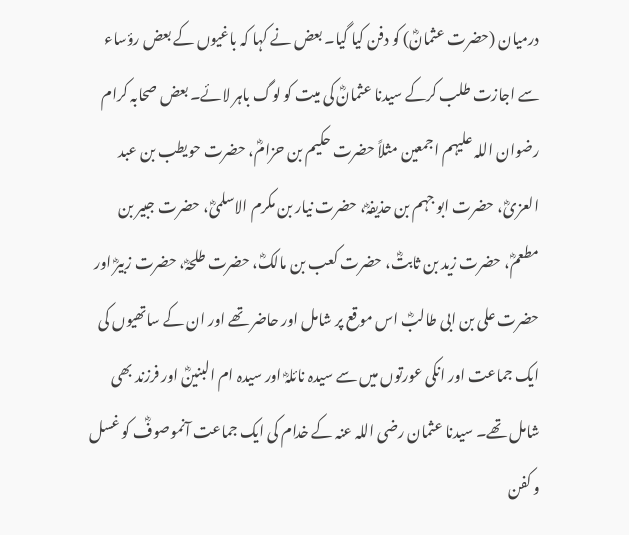درمیان (حضرت عثمانؓ) کو دفن کیا گیا۔ بعض نے کہا کہ باغیوں کے بعض رؤساء سے اجازت طلب کرکے سیدنا عثمانؓ کی میت کو لوگ باہر لائے۔ بعض صحابہ کرام رضوان اللہ علیہم اجمعین مثلاً حضرت حکیم بن حزامؓ، حضرت حویطب بن عبد العزیؓ، حضرت ابو جہم بن حذیفہؓ، حضرت نیار بن مکرم الاسلمیؓ، حضرت جبیر بن مطعمؓ، حضرت زید بن ثابتؓ، حضرت کعب بن مالکؓ، حضرت طلحہؓ، حضرت زبیرؓ اور حضرت علی بن ابی طالبؓ اس موقع پر شامل اور حاضر تھے اور ان کے ساتھیوں کی ایک جماعت اور انکی عورتوں میں سے سیدہ نائلہؓ اور سیدہ ام البنینؓ اور فرزند بھی شامل تھے۔ سیدنا عثمان رضی اللہ عنہ کے خدام کی ایک جماعت آنموصوفؓ کو غسل و کفن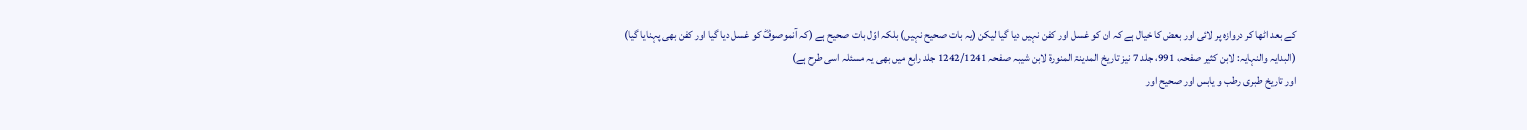کے بعد اٹھا کر دروازہ پر لائی اور بعض کا خیال ہے کہ ان کو غسل اور کفن نہیں دیا گیا لیکن (یہ بات صحیح نہیں) بلکہ اوّل بات صحیح ہے (کہ آنموصوفؓ کو غسل دیا گیا اور کفن بھی پہنایا گیا)
(البدایہ والنہایہ: لابن کثیر صفحہ، 991، جلد 7 نیز تاریخ المدینۃ المنورۃ لابن شیبہ صفحہ 1242/1241 جلد رابع میں بھی یہ مسئلہ اسی طرح ہے)
اور تاریخ طبری رطب و یابس اور صحیح اور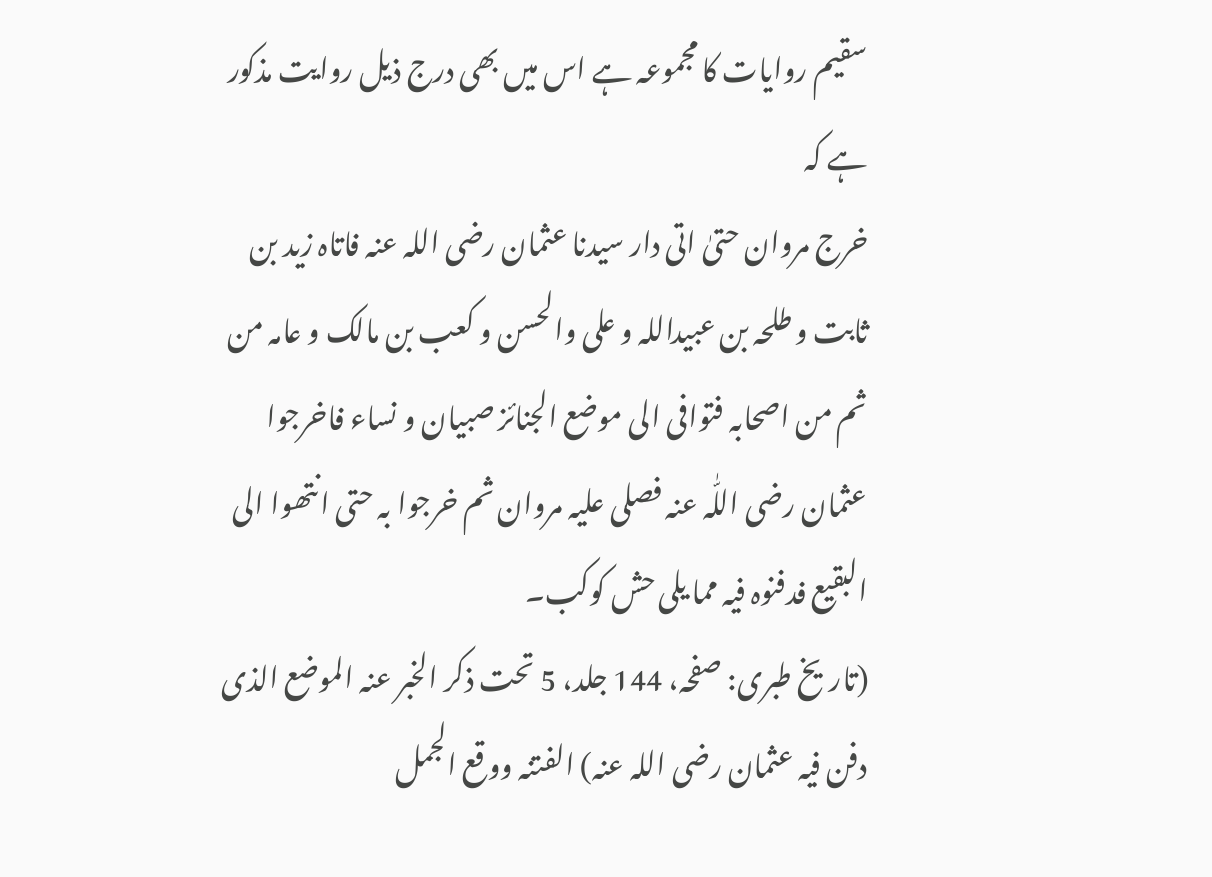سقیم روایات کا مجموعہ ہے اس میں بھی درج ذیل روایت مذکور ہے کہ
خرج مروان حتیٰ اتی دار سیدنا عثمان رضی اللہ عنہ فاتاہ زید بن ثابت و طلحہ بن عبیداللہ و علی والحسن و کعب بن مالک و عامہ من ثم من اصحابہ فتوافی الی موضع الجنائز صبیان و نساء فاخرجوا عثمان رضی اللّٰہ عنہ فصلی علیہ مروان ثم خرجوا بہ حتی انتھوا الی البقیع فدفنوہ فیہ مما یلی حش کوکب۔
(تاریخ طبری: صفحہ، 144 جلد، 5 تحت ذکر الخبر عنہ الموضع الذی دفن فیہ عثمان رضی اللہ عنہ) الفتنہ ووقع الجمل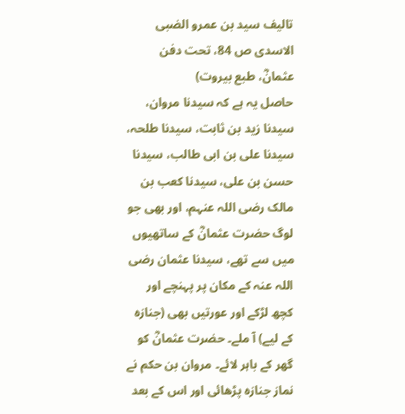تالیف سید بن عمرو الضبی الاسدی ص 84، تحت دفن عثمانؓ، طبع بیروت)
حاصل یہ ہے کہ سیدنا مروان، سیدنا زید بن ثابت، سیدنا طلحہ، سیدنا علی بن ابی طالب، سیدنا حسن بن علی، سیدنا کعب بن مالک رضی اللہ عنہم، اور بھی جو لوگ حضرت عثمانؓ کے ساتھیوں میں سے تھے، سیدنا عثمان رضی اللہ عنہ کے مکان پر پہنچے اور کچھ لڑکے اور عورتیں بھی (جنازہ کے لیے) آ ملے۔ حضرت عثمانؓ کو گھر کے باہر لائے۔ مروان بن حکم نے نماز جنازہ پڑھائی اور اس کے بعد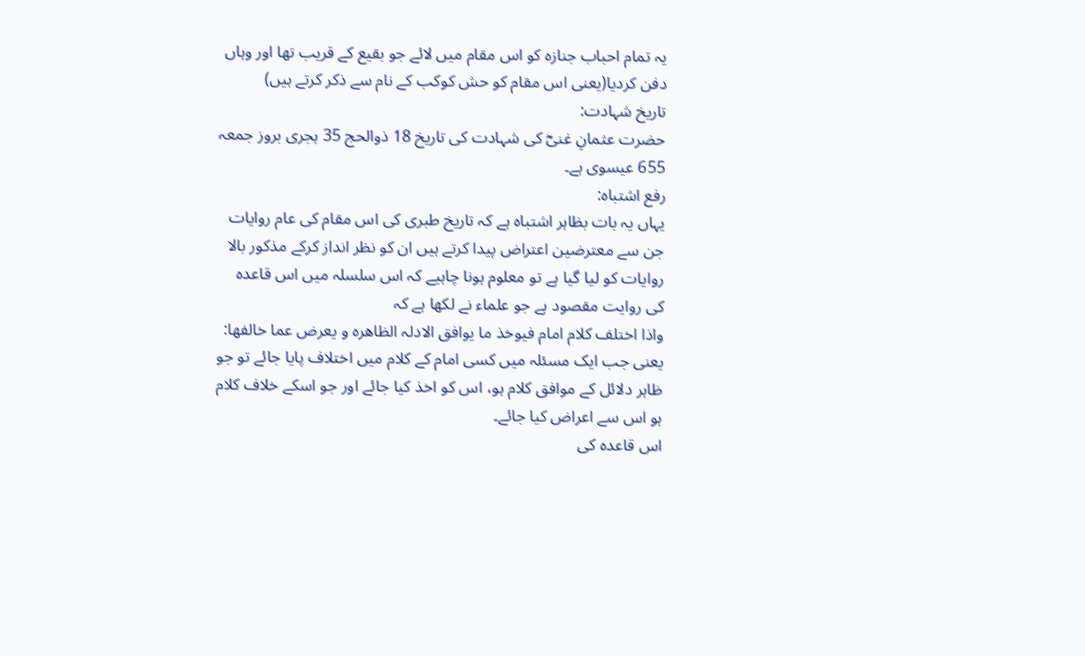یہ تمام احباب جنازہ کو اس مقام میں لائے جو بقیع کے قریب تھا اور وہاں دفن کردیا(یعنی اس مقام کو حش کوکب کے نام سے ذکر کرتے ہیں)
تاریخ شہادت:
حضرت عثمانِ غنیؓ کی شہادت کی تاریخ 18 ذوالحج 35 ہجری بروز جمعہ 655 عیسوی ہے۔
رفع اشتباہ:
یہاں یہ بات بظاہر اشتباہ ہے کہ تاریخ طبری کی اس مقام کی عام روایات جن سے معترضین اعتراض پیدا کرتے ہیں ان کو نظر انداز کرکے مذکور بالا روایات کو لیا گیا ہے تو معلوم ہونا چاہیے کہ اس سلسلہ میں اس قاعدہ کی روایت مقصود ہے جو علماء نے لکھا ہے کہ
واذا اختلف کلام امام فیوخذ ما یوافق الادلہ الظاھرہ و یعرض عما خالفھا:
یعنی جب ایک مسئلہ میں کسی امام کے کلام میں اختلاف پایا جائے تو جو ظاہر دلائل کے موافق کلام ہو، اس کو اخذ کیا جائے اور جو اسکے خلاف کلام ہو اس سے اعراض کیا جائے۔
اس قاعدہ کی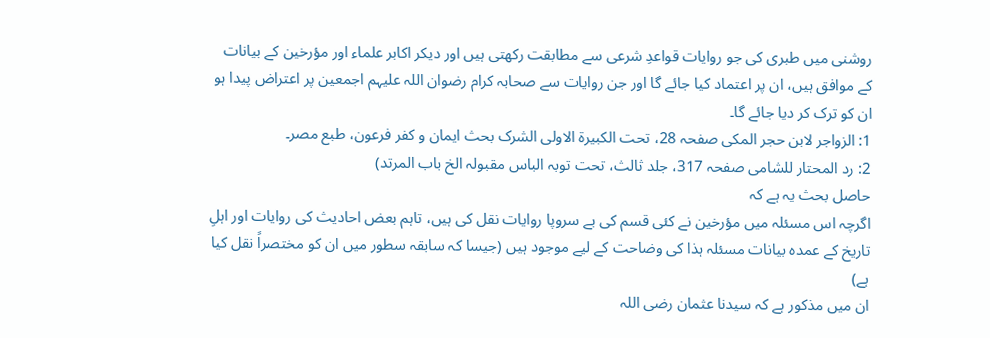روشنی میں طبری کی جو روایات قواعدِ شرعی سے مطابقت رکھتی ہیں اور دیکر اکابر علماء اور مؤرخین کے بیانات کے موافق ہیں، ان پر اعتماد کیا جائے گا اور جن روایات سے صحابہ کرام رضوان اللہ علیہم اجمعین پر اعتراض پیدا ہو ان کو ترک کر دیا جائے گا۔
1: الزواجر لابن حجر المکی صفحہ 28، تحت الکبیرۃ الاولی الشرک بحث ایمان و کفر فرعون، طبع مصر۔
2: رد المحتار للشامی صفحہ 317، جلد ثالث، تحت توبہ الباس مقبولہ الخ باب المرتد)
حاصل بحث یہ ہے کہ
اگرچہ اس مسئلہ میں مؤرخین نے کئی قسم کی بے سروپا روایات نقل کی ہیں، تاہم بعض احادیث کی روایات اور اہلِ تاریخ کے عمدہ بیانات مسئلہ ہذا کی وضاحت کے لیے موجود ہیں (جیسا کہ سابقہ سطور میں ان کو مختصراً نقل کیا ہے)
ان میں مذکور ہے کہ سیدنا عثمان رضی اللہ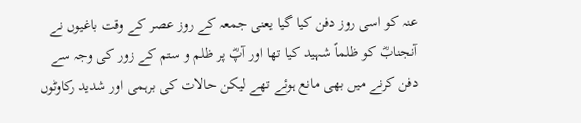عنہ کو اسی روز دفن کیا گیا یعنی جمعہ کے روز عصر کے وقت باغیوں نے آنجنابؓ کو ظلماً شہید کیا تھا اور آپؓ پر ظلم و ستم کے زور کی وجہ سے دفن کرنے میں بھی مانع ہوئے تھے لیکن حالات کی برہمی اور شدید رکاوٹوں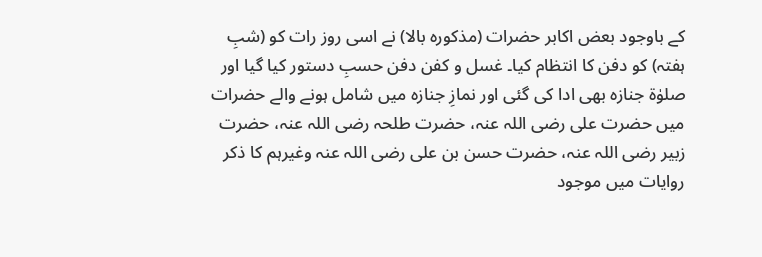کے باوجود بعض اکابر حضرات (مذکورہ بالا) نے اسی روز رات کو (شبِ ہفتہ) کو دفن کا انتظام کیا۔ غسل و کفن دفن حسبِ دستور کیا گیا اور صلوٰۃ جنازہ بھی ادا کی گئی اور نمازِ جنازہ میں شامل ہونے والے حضرات میں حضرت علی رضی اللہ عنہ، حضرت طلحہ رضی اللہ عنہ، حضرت زبیر رضی اللہ عنہ، حضرت حسن بن علی رضی اللہ عنہ وغیرہم کا ذکر روایات میں موجود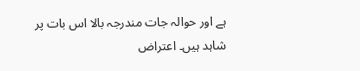ہے اور حوالہ جات مندرجہ بالا اس بات پر شاہد ہیں۔ اعتراض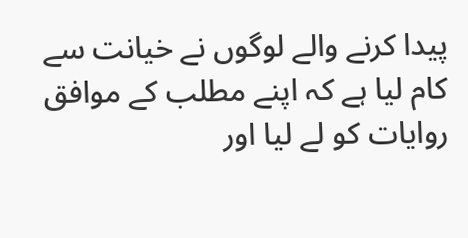پیدا کرنے والے لوگوں نے خیانت سے کام لیا ہے کہ اپنے مطلب کے موافق روایات کو لے لیا اور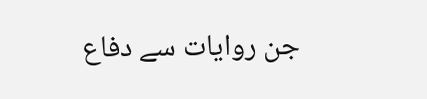جن روایات سے دفاع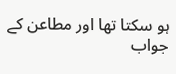ہو سکتا تھا اور مطاعن کے جواب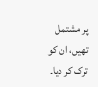پر مشتمل تھیں، ان کو ترک کر دیا۔